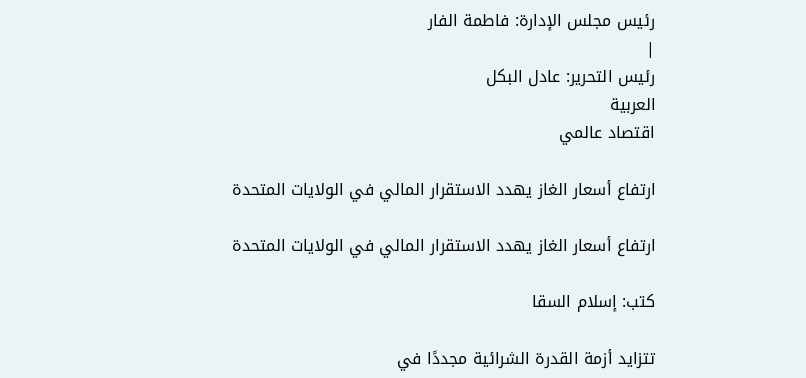رئيس مجلس الإدارة: فاطمة الفار
|
رئيس التحرير: عادل البكل
العربية
اقتصاد عالمي

ارتفاع أسعار الغاز يهدد الاستقرار المالي في الولايات المتحدة

ارتفاع أسعار الغاز يهدد الاستقرار المالي في الولايات المتحدة

كتب: إسلام السقا

تتزايد أزمة القدرة الشرائية مجددًا في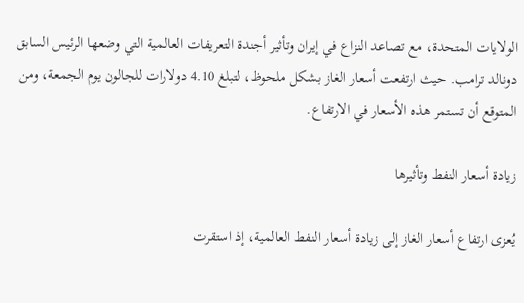الولايات المتحدة، مع تصاعد النزاع في إيران وتأثير أجندة التعريفات العالمية التي وضعها الرئيس السابق دونالد ترامب. حيث ارتفعت أسعار الغاز بشكل ملحوظ، لتبلغ 4.10 دولارات للجالون يوم الجمعة، ومن المتوقع أن تستمر هذه الأسعار في الارتفاع.

زيادة أسعار النفط وتأثيرها

يُعزى ارتفاع أسعار الغاز إلى زيادة أسعار النفط العالمية، إذ استقرت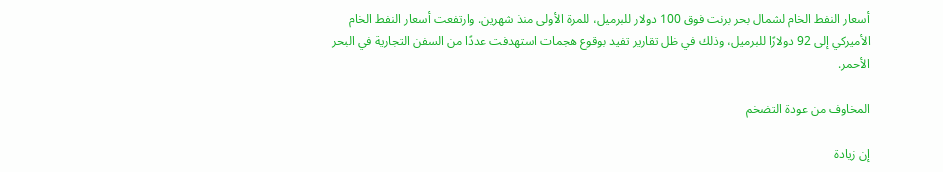أسعار النفط الخام لشمال بحر برنت فوق 100 دولار للبرميل، للمرة الأولى منذ شهرين. وارتفعت أسعار النفط الخام الأميركي إلى 92 دولارًا للبرميل، وذلك في ظل تقارير تفيد بوقوع هجمات استهدفت عددًا من السفن التجارية في البحر الأحمر.

المخاوف من عودة التضخم

إن زيادة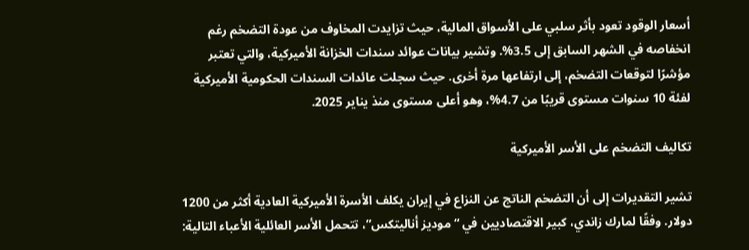أسعار الوقود تعود بأثر سلبي على الأسواق المالية، حيث تزايدت المخاوف من عودة التضخم رغم انخفاصه في الشهر السابق إلى 3.5%. وتشير بيانات عوائد سندات الخزانة الأميركية، والتي تعتبر مؤشرًا لتوقعات التضخم، إلى ارتفاعها مرة أخرى. حيث سجلت عائدات السندات الحكومية الأميركية لفئة 10 سنوات مستوى قريبًا من 4.7%، وهو أعلى مستوى منذ يناير 2025.

تكاليف التضخم على الأسر الأميركية

تشير التقديرات إلى أن التضخم الناتج عن النزاع في إيران يكلف الأسرة الأميركية العادية أكثر من 1200 دولار. وفقًا لمارك زاندي، كبير الاقتصاديين في “موديز أناليتكس”، تتحمل الأسر العائلية الأعباء التالية: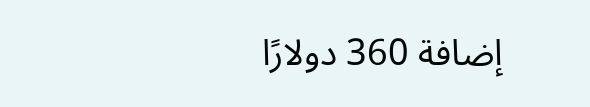إضافة 360 دولارًا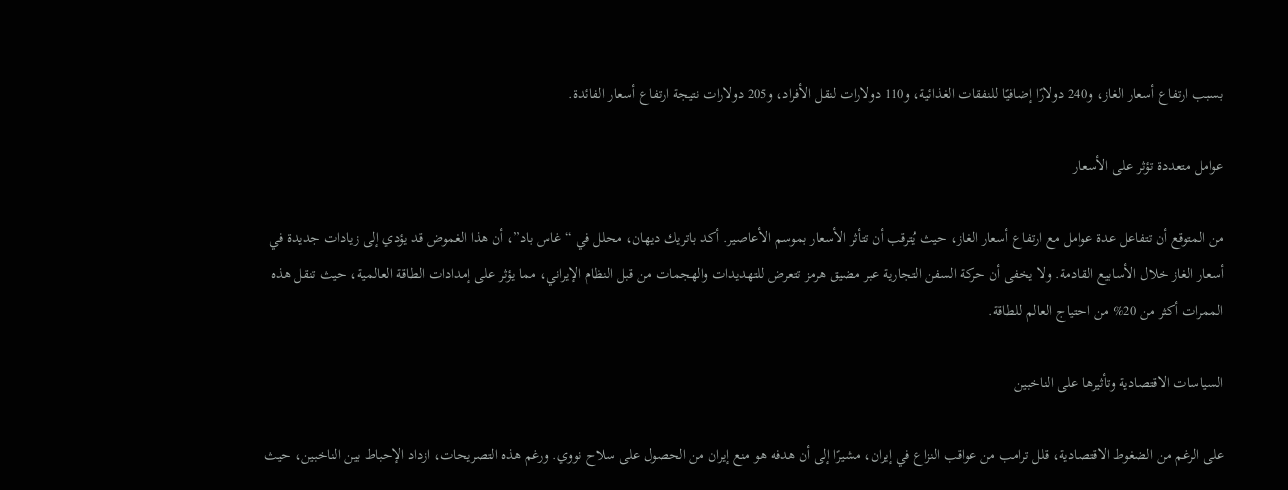بسبب ارتفاع أسعار الغاز، و240 دولارًا إضافيًا للنفقات الغذائية، و110 دولارات لنقل الأفراد، و205 دولارات نتيجة ارتفاع أسعار الفائدة.

عوامل متعددة تؤثر على الأسعار

من المتوقع أن تتفاعل عدة عوامل مع ارتفاع أسعار الغاز، حيث يُترقب أن تتأثر الأسعار بموسم الأعاصير. أكد باتريك ديهان، محلل في “غاس باد”، أن هذا الغموض قد يؤدي إلى زيادات جديدة في أسعار الغاز خلال الأسابيع القادمة. ولا يخفى أن حركة السفن التجارية عبر مضيق هرمز تتعرض للتهديدات والهجمات من قبل النظام الإيراني، مما يؤثر على إمدادات الطاقة العالمية، حيث تنقل هذه الممرات أكثر من 20% من احتياج العالم للطاقة.

السياسات الاقتصادية وتأثيرها على الناخبين

على الرغم من الضغوط الاقتصادية، قلل ترامب من عواقب النزاع في إيران، مشيرًا إلى أن هدفه هو منع إيران من الحصول على سلاح نووي. ورغم هذه التصريحات، ازداد الإحباط بين الناخبين، حيث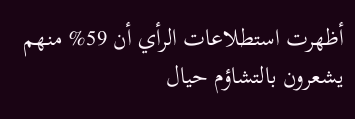أظهرت استطلاعات الرأي أن 59% منهم يشعرون بالتشاؤم حيال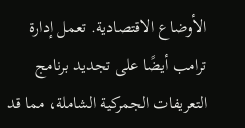الأوضاع الاقتصادية. تعمل إدارة ترامب أيضًا على تجديد برنامج التعريفات الجمركية الشاملة، مما قد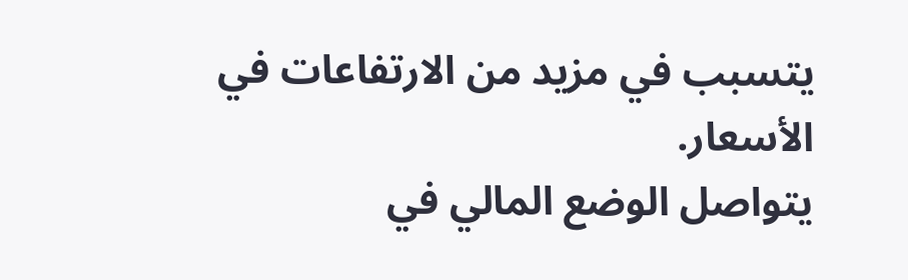يتسبب في مزيد من الارتفاعات في الأسعار.
يتواصل الوضع المالي في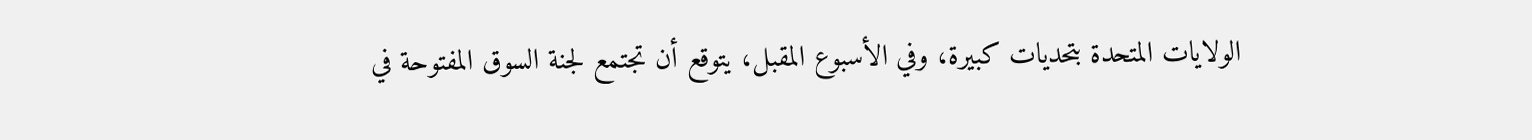الولايات المتحدة بتحديات كبيرة، وفي الأسبوع المقبل، يتوقع أن تجتمع لجنة السوق المفتوحة في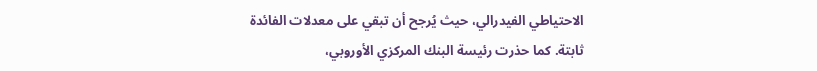الاحتياطي الفيدرالي، حيث يُرجح أن تبقي على معدلات الفائدة ثابتة. كما حذرت رئيسة البنك المركزي الأوروبي،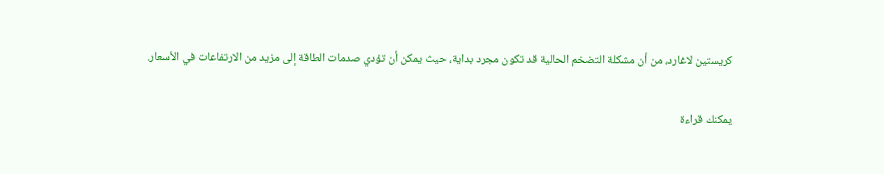كريستين لاغارد، من أن مشكلة التضخم الحالية قد تكون مجرد بداية، حيث يمكن أن تؤدي صدمات الطاقة إلى مزيد من الارتفاعات في الأسعار.

يمكنك قراءة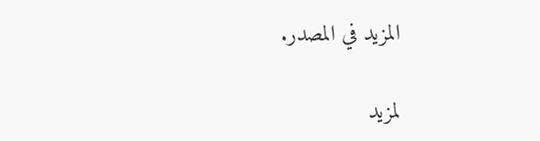المزيد في المصدر.

لمزيد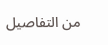من التفاصيل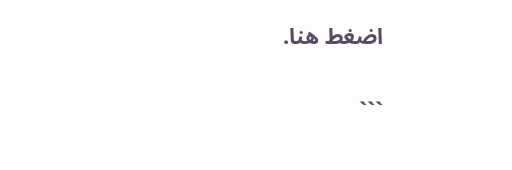اضغط هنا.

```